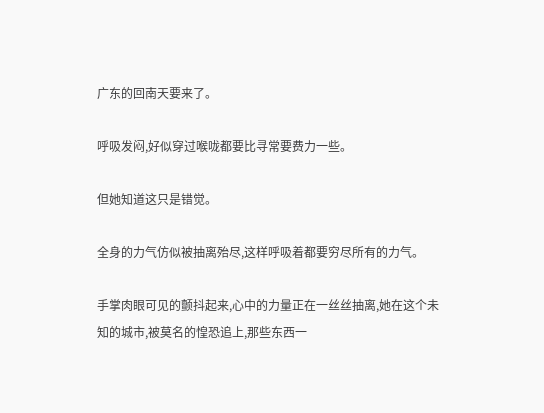广东的回南天要来了。

呼吸发闷,好似穿过喉咙都要比寻常要费力一些。

但她知道这只是错觉。

全身的力气仿似被抽离殆尽,这样呼吸着都要穷尽所有的力气。

手掌肉眼可见的颤抖起来,心中的力量正在一丝丝抽离,她在这个未知的城市,被莫名的惶恐追上,那些东西一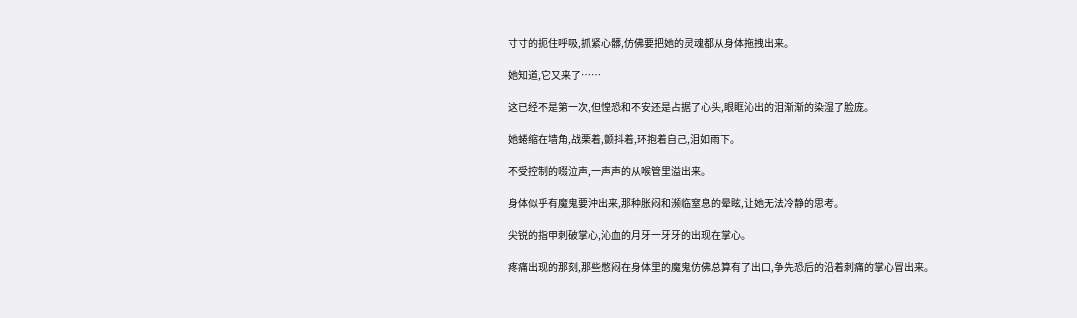寸寸的扼住呼吸,抓紧心髒,仿佛要把她的灵魂都从身体拖拽出来。

她知道,它又来了……

这已经不是第一次,但惶恐和不安还是占据了心头,眼眶沁出的泪渐渐的染湿了脸庞。

她蜷缩在墙角,战栗着,颤抖着,环抱着自己,泪如雨下。

不受控制的啜泣声,一声声的从喉管里溢出来。

身体似乎有魔鬼要沖出来,那种胀闷和濒临窒息的晕眩,让她无法冷静的思考。

尖锐的指甲刺破掌心,沁血的月牙一牙牙的出现在掌心。

疼痛出现的那刻,那些憋闷在身体里的魔鬼仿佛总算有了出口,争先恐后的沿着刺痛的掌心冒出来。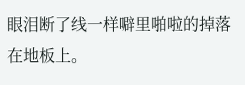眼泪断了线一样噼里啪啦的掉落在地板上。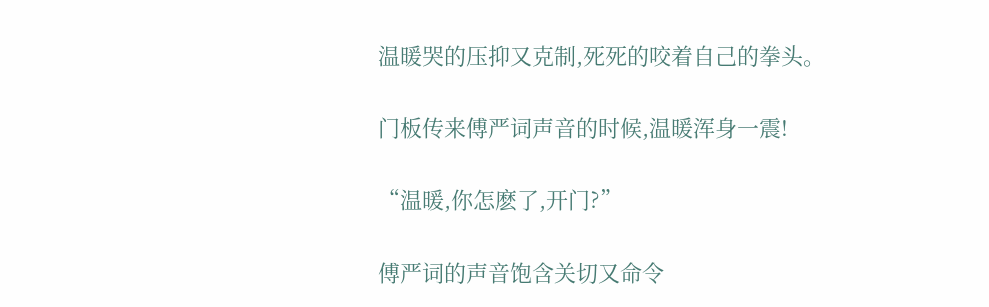温暖哭的压抑又克制,死死的咬着自己的拳头。

门板传来傅严词声音的时候,温暖浑身一震!

“温暖,你怎麽了,开门?”

傅严词的声音饱含关切又命令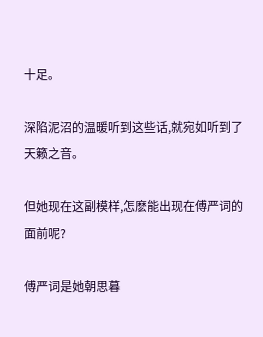十足。

深陷泥沼的温暖听到这些话,就宛如听到了天籁之音。

但她现在这副模样,怎麽能出现在傅严词的面前呢?

傅严词是她朝思暮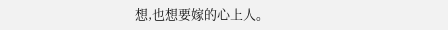想,也想要嫁的心上人。